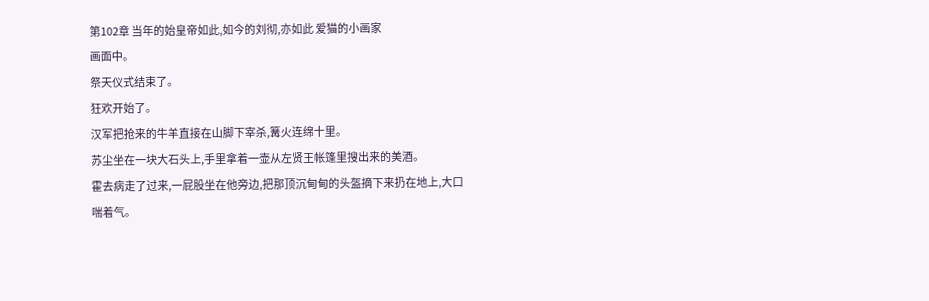第102章 当年的始皇帝如此,如今的刘彻,亦如此 爱猫的小画家
画面中。
祭天仪式结束了。
狂欢开始了。
汉军把抢来的牛羊直接在山脚下宰杀,篝火连绵十里。
苏尘坐在一块大石头上,手里拿着一壶从左贤王帐篷里搜出来的美酒。
霍去病走了过来,一屁股坐在他旁边,把那顶沉甸甸的头盔摘下来扔在地上,大口喘着气。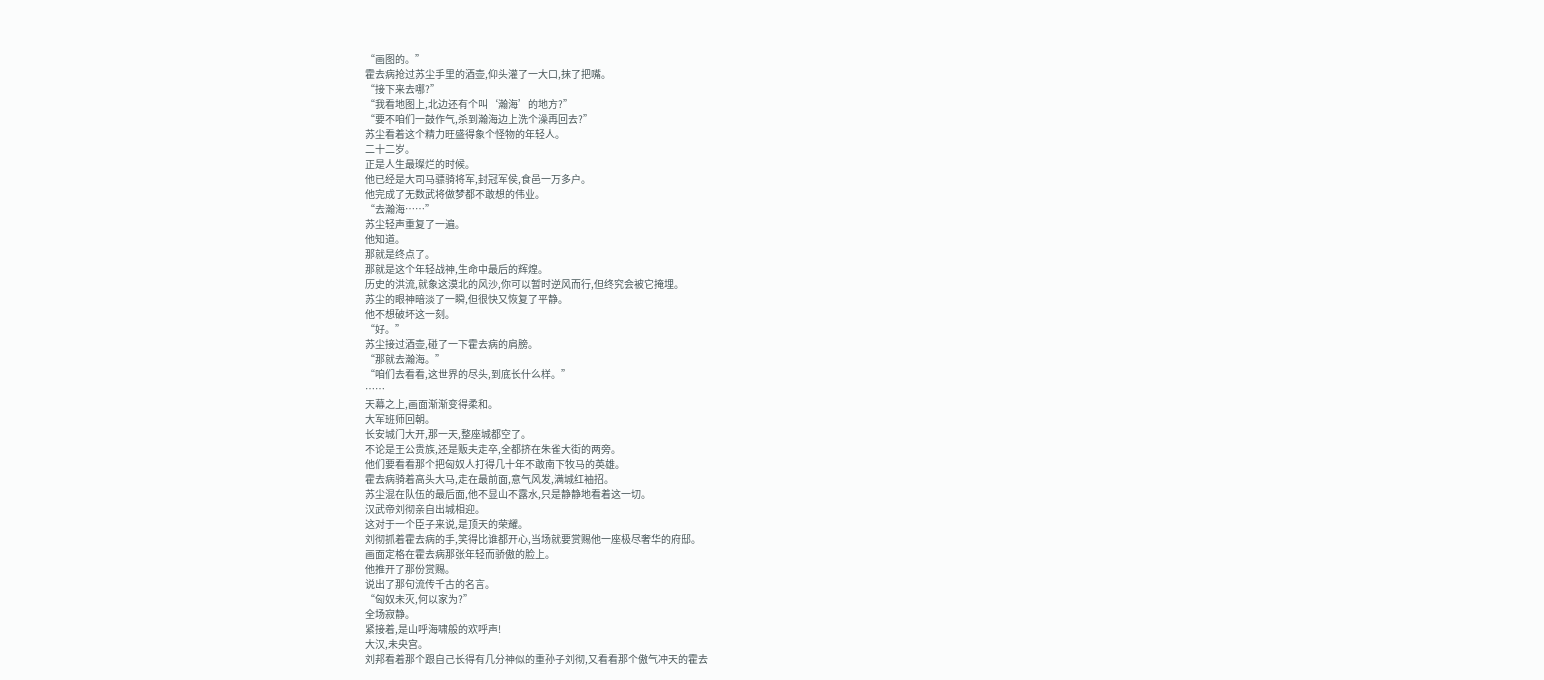“画图的。”
霍去病抢过苏尘手里的酒壶,仰头灌了一大口,抹了把嘴。
“接下来去哪?”
“我看地图上,北边还有个叫‘瀚海’的地方?”
“要不咱们一鼓作气,杀到瀚海边上洗个澡再回去?”
苏尘看着这个精力旺盛得象个怪物的年轻人。
二十二岁。
正是人生最璨烂的时候。
他已经是大司马骠骑将军,封冠军侯,食邑一万多户。
他完成了无数武将做梦都不敢想的伟业。
“去瀚海……”
苏尘轻声重复了一遍。
他知道。
那就是终点了。
那就是这个年轻战神,生命中最后的辉煌。
历史的洪流,就象这漠北的风沙,你可以暂时逆风而行,但终究会被它掩埋。
苏尘的眼神暗淡了一瞬,但很快又恢复了平静。
他不想破坏这一刻。
“好。”
苏尘接过酒壶,碰了一下霍去病的肩膀。
“那就去瀚海。”
“咱们去看看,这世界的尽头,到底长什么样。”
……
天幕之上,画面渐渐变得柔和。
大军班师回朝。
长安城门大开,那一天,整座城都空了。
不论是王公贵族,还是贩夫走卒,全都挤在朱雀大街的两旁。
他们要看看那个把匈奴人打得几十年不敢南下牧马的英雄。
霍去病骑着高头大马,走在最前面,意气风发,满城红袖招。
苏尘混在队伍的最后面,他不显山不露水,只是静静地看着这一切。
汉武帝刘彻亲自出城相迎。
这对于一个臣子来说,是顶天的荣耀。
刘彻抓着霍去病的手,笑得比谁都开心,当场就要赏赐他一座极尽奢华的府邸。
画面定格在霍去病那张年轻而骄傲的脸上。
他推开了那份赏赐。
说出了那句流传千古的名言。
“匈奴未灭,何以家为?”
全场寂静。
紧接着,是山呼海啸般的欢呼声!
大汉,未央宫。
刘邦看着那个跟自己长得有几分神似的重孙子刘彻,又看看那个傲气冲天的霍去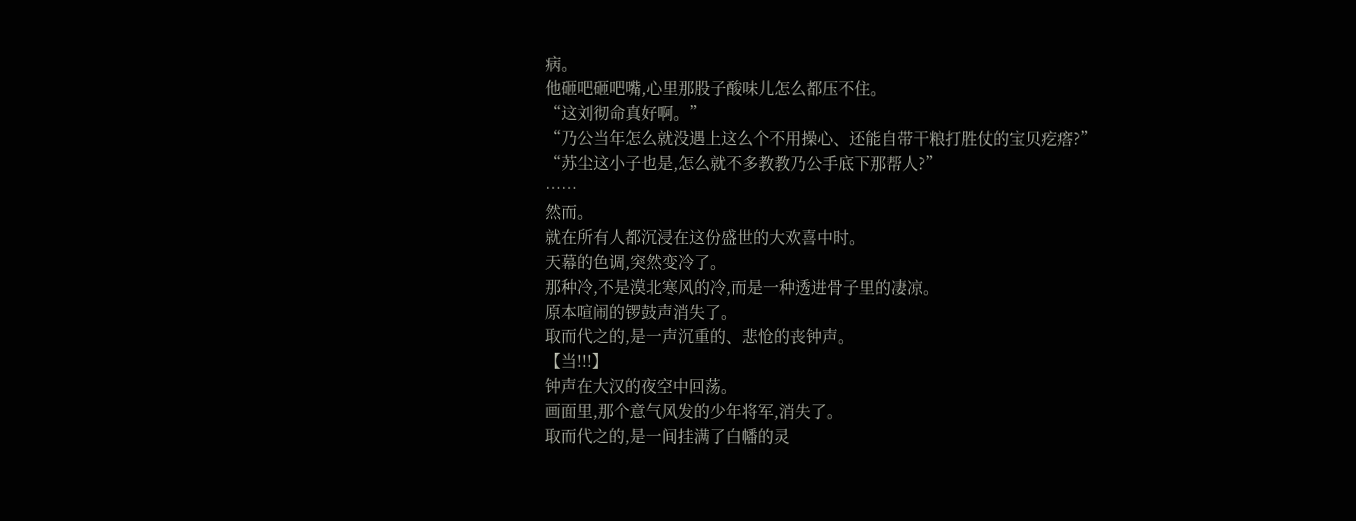病。
他砸吧砸吧嘴,心里那股子酸味儿怎么都压不住。
“这刘彻命真好啊。”
“乃公当年怎么就没遇上这么个不用操心、还能自带干粮打胜仗的宝贝疙瘩?”
“苏尘这小子也是,怎么就不多教教乃公手底下那帮人?”
……
然而。
就在所有人都沉浸在这份盛世的大欢喜中时。
天幕的色调,突然变冷了。
那种冷,不是漠北寒风的冷,而是一种透进骨子里的凄凉。
原本喧闹的锣鼓声消失了。
取而代之的,是一声沉重的、悲怆的丧钟声。
【当!!!】
钟声在大汉的夜空中回荡。
画面里,那个意气风发的少年将军,消失了。
取而代之的,是一间挂满了白幡的灵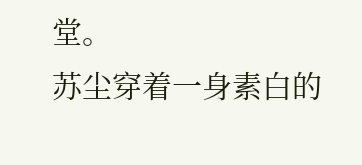堂。
苏尘穿着一身素白的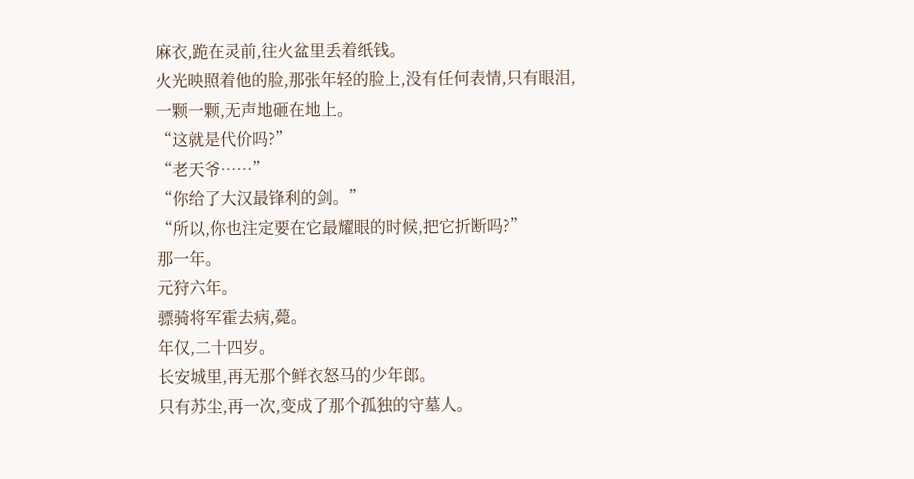麻衣,跪在灵前,往火盆里丢着纸钱。
火光映照着他的脸,那张年轻的脸上,没有任何表情,只有眼泪,一颗一颗,无声地砸在地上。
“这就是代价吗?”
“老天爷……”
“你给了大汉最锋利的剑。”
“所以,你也注定要在它最耀眼的时候,把它折断吗?”
那一年。
元狩六年。
骠骑将军霍去病,薨。
年仅,二十四岁。
长安城里,再无那个鲜衣怒马的少年郎。
只有苏尘,再一次,变成了那个孤独的守墓人。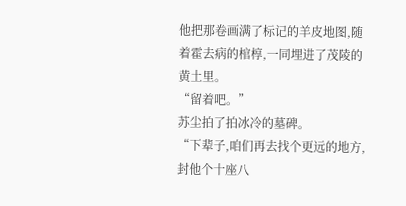他把那卷画满了标记的羊皮地图,随着霍去病的棺椁,一同埋进了茂陵的黄土里。
“留着吧。”
苏尘拍了拍冰冷的墓碑。
“下辈子,咱们再去找个更远的地方,封他个十座八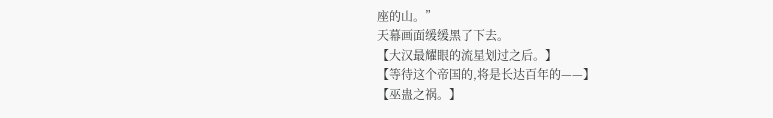座的山。”
天幕画面缓缓黑了下去。
【大汉最耀眼的流星划过之后。】
【等待这个帝国的,将是长达百年的——】
【巫蛊之祸。】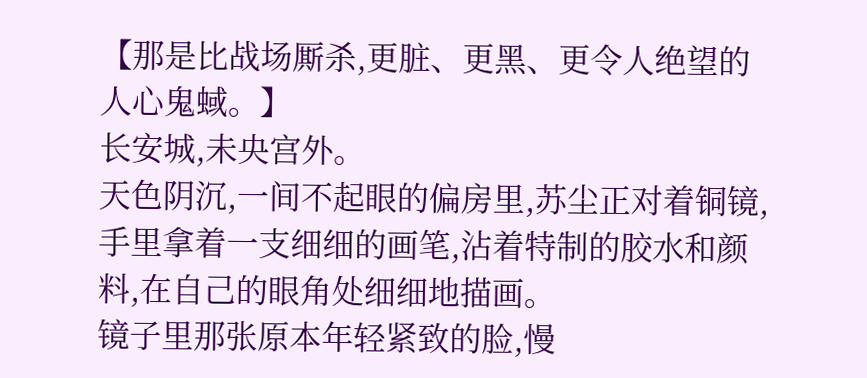【那是比战场厮杀,更脏、更黑、更令人绝望的人心鬼蜮。】
长安城,未央宫外。
天色阴沉,一间不起眼的偏房里,苏尘正对着铜镜,手里拿着一支细细的画笔,沾着特制的胶水和颜料,在自己的眼角处细细地描画。
镜子里那张原本年轻紧致的脸,慢